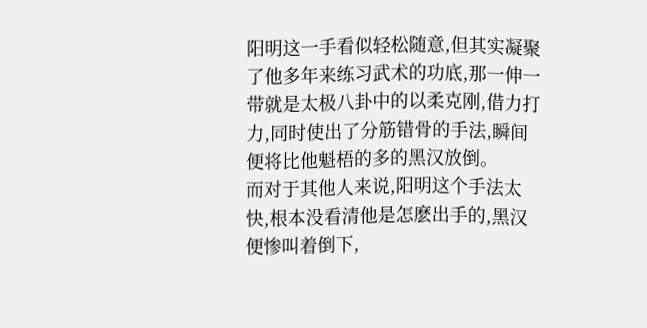阳明这一手看似轻松随意,但其实凝聚了他多年来练习武术的功底,那一伸一带就是太极八卦中的以柔克刚,借力打力,同时使出了分筋错骨的手法,瞬间便将比他魁梧的多的黑汉放倒。
而对于其他人来说,阳明这个手法太快,根本没看清他是怎麽出手的,黑汉便惨叫着倒下,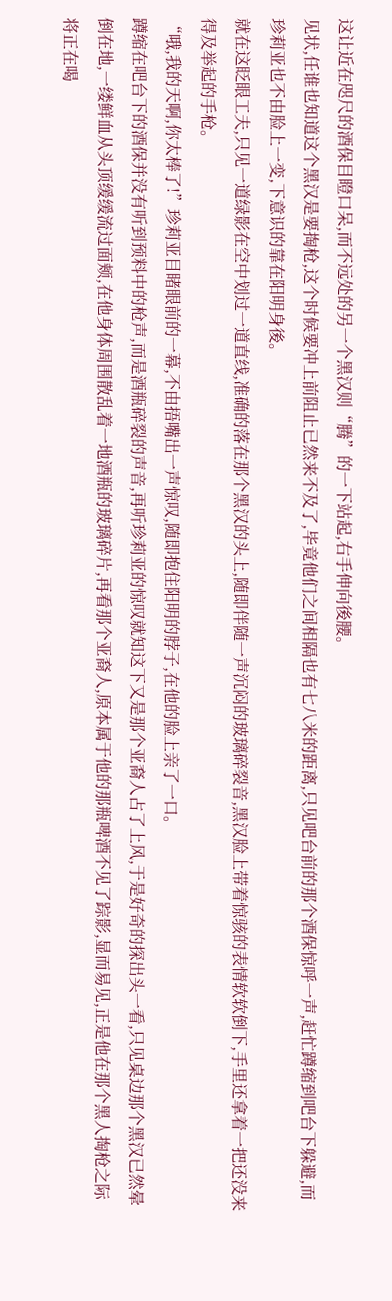这让近在咫尺的酒保目瞪口呆,而不远处的另一个黑汉则“腾”的一下站起,右手伸向後腰。
见状,任谁也知道这个黑汉是要掏枪,这个时候要冲上前阻止已然来不及了,毕竟他们之间相隔也有七八米的距离,只见吧台前的那个酒保惊呼一声,赶忙蹲缩到吧台下躲避,而珍莉亚也不由脸上一变,下意识的靠在阳明身後。
就在这眨眼工夫,只见一道绿影在空中划过一道直线,准确的落在那个黑汉的头上,随即伴随一声沉闷的玻璃碎裂音,黑汉脸上带着惊骇的表情软软倒下,手里还拿着一把还没来得及举起的手枪。
“哦,我的天啊,你太棒了!”珍莉亚目睹眼前的一幕,不由捂嘴出一声惊叹,随即抱住阳明的脖子,在他的脸上亲了一口。
蹲缩在吧台下的酒保并没有听到预料中的枪声,而是酒瓶碎裂的声音,再听珍莉亚的惊叹就知这下又是那个亚裔人占了上风,于是好奇的探出头一看,只见桌边那个黑汉已然晕倒在地,一缕鲜血从头顶缓缓流过面颊,在他身体周围散乱着一地酒瓶的玻璃碎片,再看那个亚裔人,原本属于他的那瓶啤酒不见了踪影,显而易见,正是他在那个黑人掏枪之际将正在喝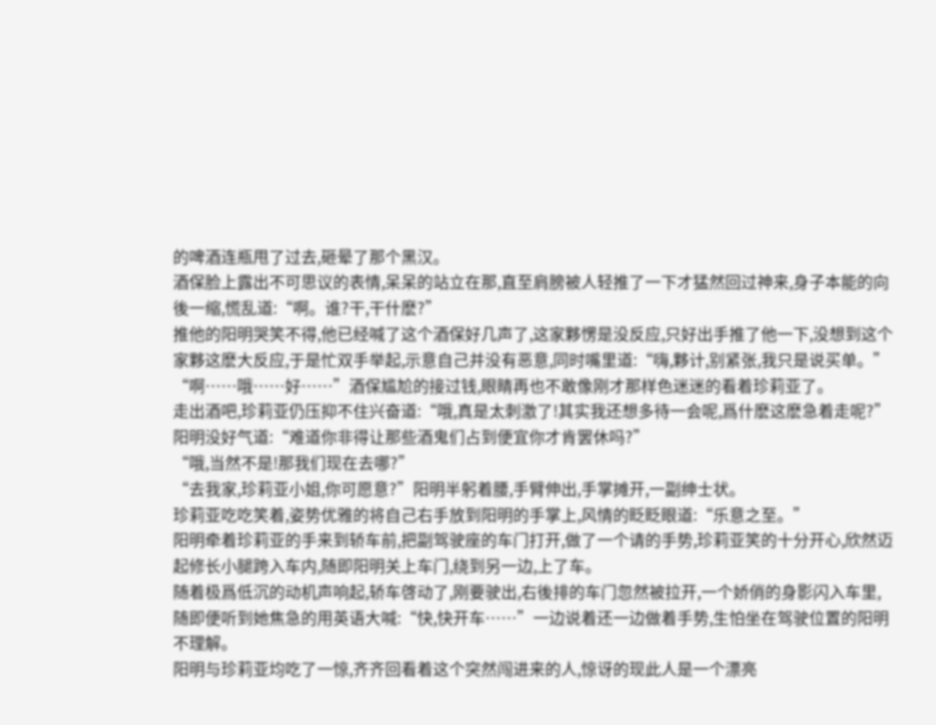的啤酒连瓶甩了过去,砸晕了那个黑汉。
酒保脸上露出不可思议的表情,呆呆的站立在那,直至肩膀被人轻推了一下才猛然回过神来,身子本能的向後一缩,慌乱道:“啊。谁?干,干什麽?”
推他的阳明哭笑不得,他已经喊了这个酒保好几声了,这家夥愣是没反应,只好出手推了他一下,没想到这个家夥这麽大反应,于是忙双手举起,示意自己并没有恶意,同时嘴里道:“嗨,夥计,别紧张,我只是说买单。”
“啊……哦……好……”酒保尴尬的接过钱,眼睛再也不敢像刚才那样色迷迷的看着珍莉亚了。
走出酒吧,珍莉亚仍压抑不住兴奋道:“哦,真是太刺激了!其实我还想多待一会呢,爲什麽这麽急着走呢?”
阳明没好气道:“难道你非得让那些酒鬼们占到便宜你才肯罢休吗?”
“哦,当然不是!那我们现在去哪?”
“去我家,珍莉亚小姐,你可愿意?”阳明半躬着腰,手臂伸出,手掌摊开,一副绅士状。
珍莉亚吃吃笑着,姿势优雅的将自己右手放到阳明的手掌上,风情的眨眨眼道:“乐意之至。”
阳明牵着珍莉亚的手来到轿车前,把副驾驶座的车门打开,做了一个请的手势,珍莉亚笑的十分开心,欣然迈起修长小腿跨入车内,随即阳明关上车门,绕到另一边,上了车。
随着极爲低沉的动机声响起,轿车啓动了,刚要驶出,右後排的车门忽然被拉开,一个娇俏的身影闪入车里,随即便听到她焦急的用英语大喊:“快,快开车……”一边说着还一边做着手势,生怕坐在驾驶位置的阳明不理解。
阳明与珍莉亚均吃了一惊,齐齐回看着这个突然闯进来的人,惊讶的现此人是一个漂亮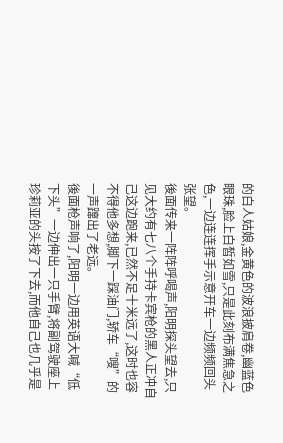的白人姑娘,金黄色的波浪披肩卷,幽蓝色眼珠,脸上白皙如雪,只是此刻布满焦急之色,一边连连挥手示意开车一边频频回头张望。
後面传来一阵阵呼喝声,阳明探头望去,只见大约有七八个手持卡宾枪的黑人正冲自己这边跑来,已然不足十米远了,这时也容不得他多想,脚下一踩油门,轿车“嗖”的一声蹿出了老远。
後面枪声响了,阳明一边用英语大喊“低下头”一边伸出一只手臂,将副驾驶座上珍莉亚的头按了下去,而他自己也几乎是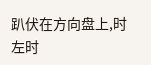趴伏在方向盘上,时左时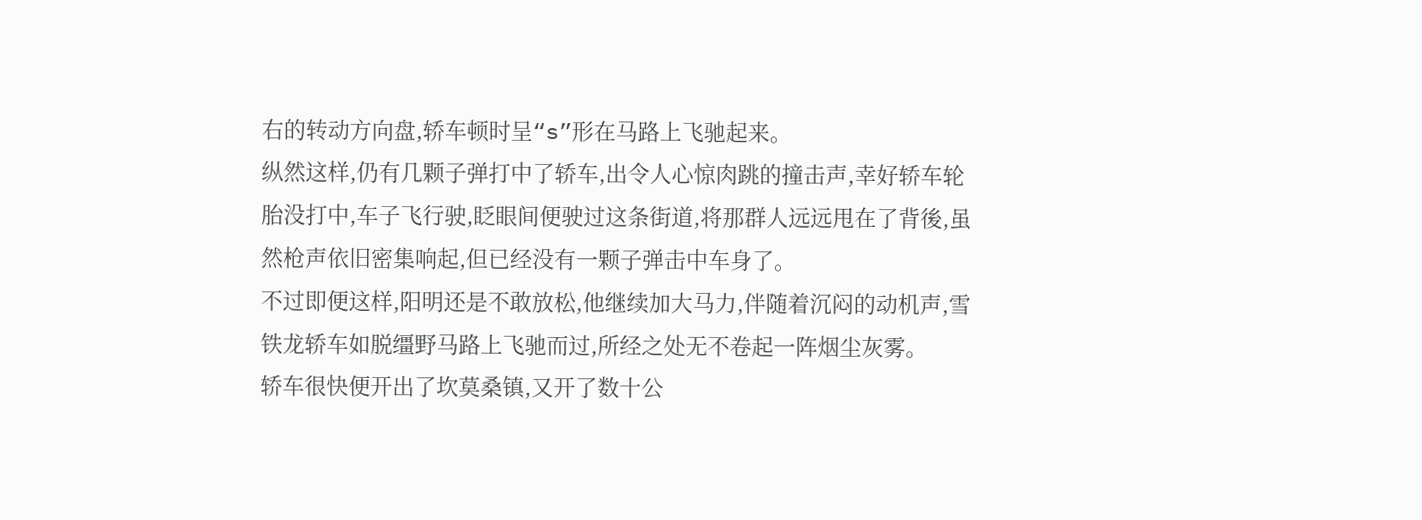右的转动方向盘,轿车顿时呈“s”形在马路上飞驰起来。
纵然这样,仍有几颗子弹打中了轿车,出令人心惊肉跳的撞击声,幸好轿车轮胎没打中,车子飞行驶,眨眼间便驶过这条街道,将那群人远远甩在了背後,虽然枪声依旧密集响起,但已经没有一颗子弹击中车身了。
不过即便这样,阳明还是不敢放松,他继续加大马力,伴随着沉闷的动机声,雪铁龙轿车如脱缰野马路上飞驰而过,所经之处无不卷起一阵烟尘灰雾。
轿车很快便开出了坎莫桑镇,又开了数十公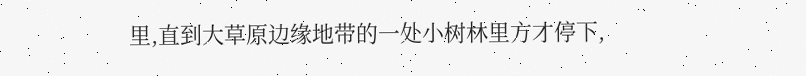里,直到大草原边缘地带的一处小树林里方才停下,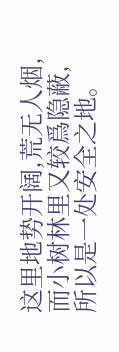这里地势开阔,荒无人烟,而小树林里又较爲隐蔽,所以是一处安全之地。